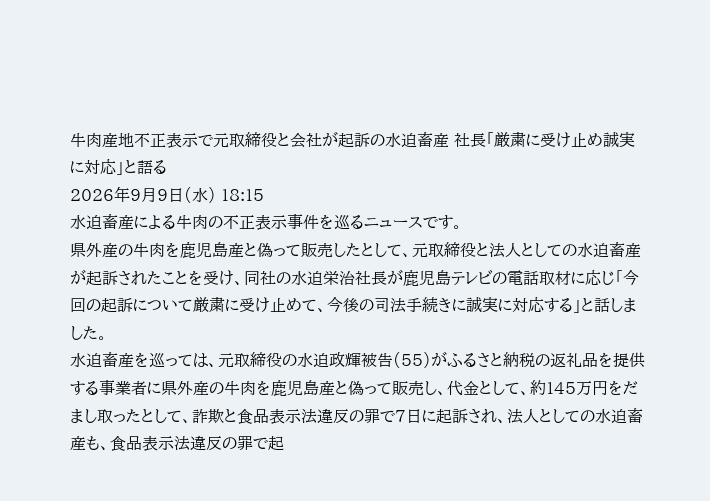牛肉産地不正表示で元取締役と会社が起訴の水迫畜産 社長「厳粛に受け止め誠実に対応」と語る
2026年9月9日(水) 18:15
水迫畜産による牛肉の不正表示事件を巡るニュースです。
県外産の牛肉を鹿児島産と偽って販売したとして、元取締役と法人としての水迫畜産が起訴されたことを受け、同社の水迫栄治社長が鹿児島テレビの電話取材に応じ「今回の起訴について厳粛に受け止めて、今後の司法手続きに誠実に対応する」と話しました。
水迫畜産を巡っては、元取締役の水迫政輝被告(55)がふるさと納税の返礼品を提供する事業者に県外産の牛肉を鹿児島産と偽って販売し、代金として、約145万円をだまし取ったとして、詐欺と食品表示法違反の罪で7日に起訴され、法人としての水迫畜産も、食品表示法違反の罪で起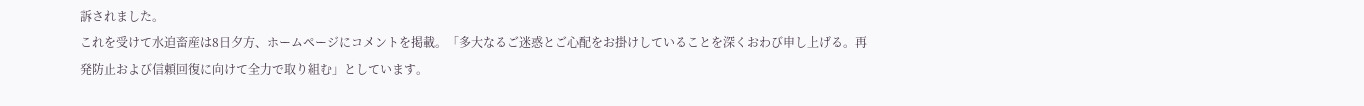訴されました。
これを受けて水迫畜産は8日夕方、ホームページにコメントを掲載。「多大なるご迷惑とご心配をお掛けしていることを深くおわび申し上げる。再発防止および信頼回復に向けて全力で取り組む」としています。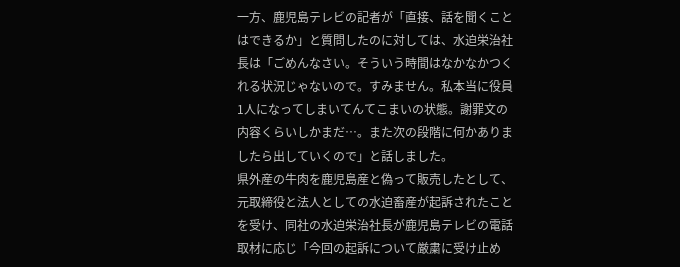一方、鹿児島テレビの記者が「直接、話を聞くことはできるか」と質問したのに対しては、水迫栄治社長は「ごめんなさい。そういう時間はなかなかつくれる状況じゃないので。すみません。私本当に役員1人になってしまいてんてこまいの状態。謝罪文の内容くらいしかまだ…。また次の段階に何かありましたら出していくので」と話しました。
県外産の牛肉を鹿児島産と偽って販売したとして、元取締役と法人としての水迫畜産が起訴されたことを受け、同社の水迫栄治社長が鹿児島テレビの電話取材に応じ「今回の起訴について厳粛に受け止め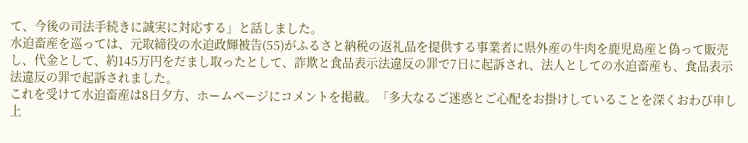て、今後の司法手続きに誠実に対応する」と話しました。
水迫畜産を巡っては、元取締役の水迫政輝被告(55)がふるさと納税の返礼品を提供する事業者に県外産の牛肉を鹿児島産と偽って販売し、代金として、約145万円をだまし取ったとして、詐欺と食品表示法違反の罪で7日に起訴され、法人としての水迫畜産も、食品表示法違反の罪で起訴されました。
これを受けて水迫畜産は8日夕方、ホームページにコメントを掲載。「多大なるご迷惑とご心配をお掛けしていることを深くおわび申し上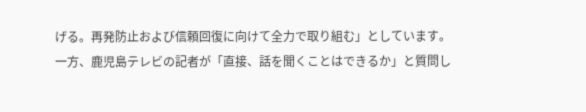げる。再発防止および信頼回復に向けて全力で取り組む」としています。
一方、鹿児島テレビの記者が「直接、話を聞くことはできるか」と質問し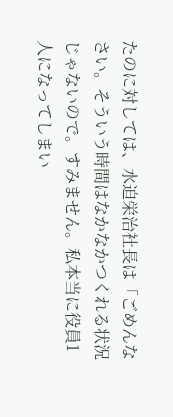たのに対しては、水迫栄治社長は「ごめんなさい。そういう時間はなかなかつくれる状況じゃないので。すみません。私本当に役員1人になってしまい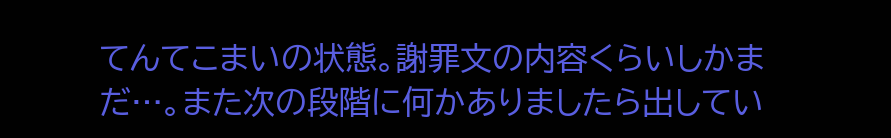てんてこまいの状態。謝罪文の内容くらいしかまだ…。また次の段階に何かありましたら出してい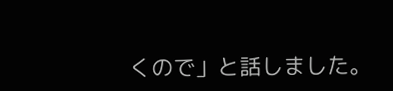くので」と話しました。